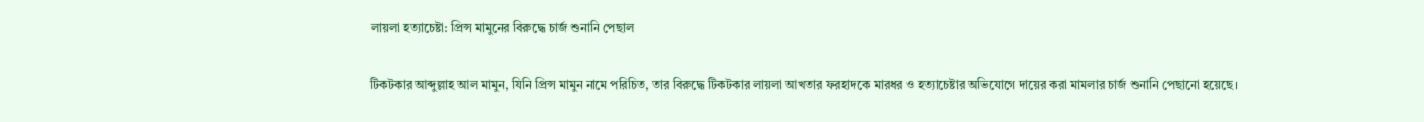লায়লা হত্যাচেষ্টা: প্রিন্স মামুনের বিরুদ্ধে চার্জ শুনানি পেছাল

টিকটকার আব্দুল্লাহ আল মামুন, যিনি প্রিন্স মামুন নামে পরিচিত, তার বিরুদ্ধে টিকটকার লায়লা আখতার ফরহাদকে মারধর ও হত্যাচেষ্টার অভিযোগে দায়ের করা মামলার চার্জ শুনানি পেছানো হয়েছে।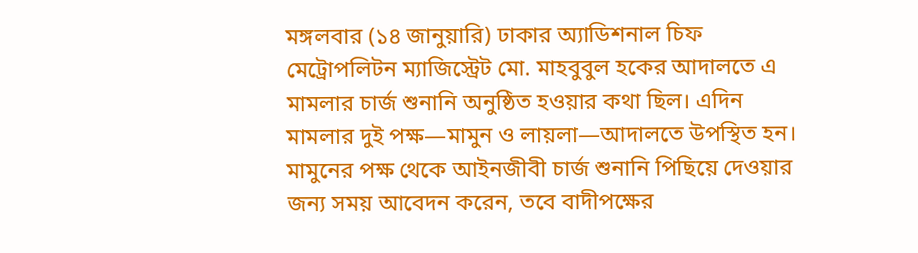মঙ্গলবার (১৪ জানুয়ারি) ঢাকার অ্যাডিশনাল চিফ মেট্রোপলিটন ম্যাজিস্ট্রেট মো. মাহবুবুল হকের আদালতে এ মামলার চার্জ শুনানি অনুষ্ঠিত হওয়ার কথা ছিল। এদিন মামলার দুই পক্ষ—মামুন ও লায়লা—আদালতে উপস্থিত হন। মামুনের পক্ষ থেকে আইনজীবী চার্জ শুনানি পিছিয়ে দেওয়ার জন্য সময় আবেদন করেন, তবে বাদীপক্ষের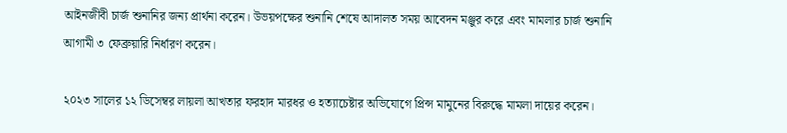আইনজীবী চার্জ শুনানির জন্য প্রার্থনা করেন। উভয়পক্ষের শুনানি শেষে আদালত সময় আবেদন মঞ্জুর করে এবং মামলার চার্জ শুনানি আগামী ৩ ফেব্রুয়ারি নির্ধারণ করেন।

২০২৩ সালের ১২ ডিসেম্বর লায়লা আখতার ফরহাদ মারধর ও হত্যাচেষ্টার অভিযোগে প্রিন্স মামুনের বিরুদ্ধে মামলা দায়ের করেন।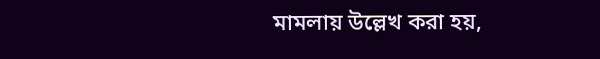মামলায় উল্লেখ করা হয়,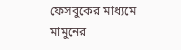ফেসবুকের মাধ্যমে মামুনের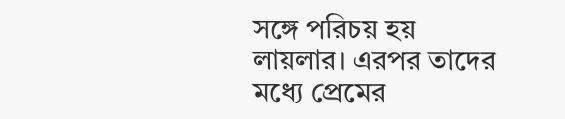সঙ্গে পরিচয় হয় লায়লার। এরপর তাদের মধ্যে প্রেমের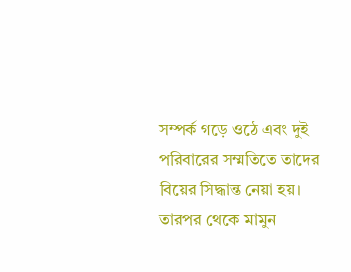সম্পর্ক গড়ে ওঠে এবং দুই পরিবারের সম্মতিতে তাদের বিয়ের সিদ্ধান্ত নেয়া হয়। তারপর থেকে মামুন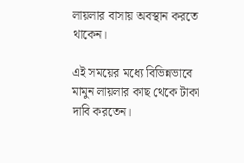লায়লার বাসায় অবস্থান করতে থাকেন।

এই সময়ের মধ্যে বিভিন্নভাবে মামুন লায়লার কাছ থেকে টাকা দাবি করতেন।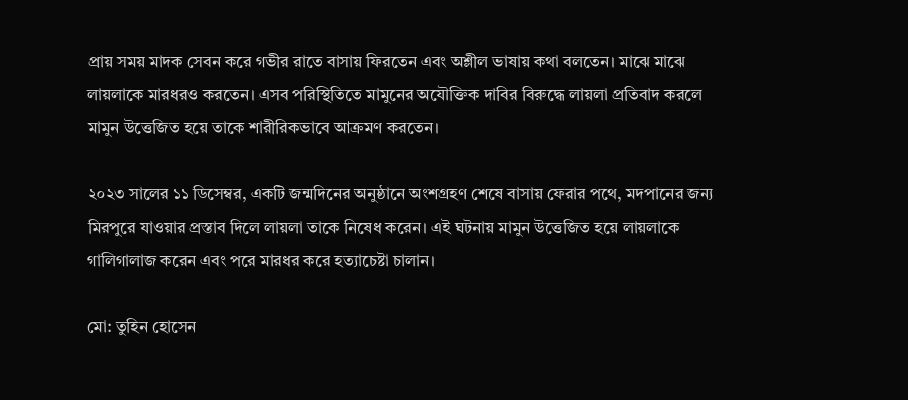প্রায় সময় মাদক সেবন করে গভীর রাতে বাসায় ফিরতেন এবং অশ্লীল ভাষায় কথা বলতেন। মাঝে মাঝে লায়লাকে মারধরও করতেন। এসব পরিস্থিতিতে মামুনের অযৌক্তিক দাবির বিরুদ্ধে লায়লা প্রতিবাদ করলে মামুন উত্তেজিত হয়ে তাকে শারীরিকভাবে আক্রমণ করতেন।

২০২৩ সালের ১১ ডিসেম্বর, একটি জন্মদিনের অনুষ্ঠানে অংশগ্রহণ শেষে বাসায় ফেরার পথে, মদপানের জন্য মিরপুরে যাওয়ার প্রস্তাব দিলে লায়লা তাকে নিষেধ করেন। এই ঘটনায় মামুন উত্তেজিত হয়ে লায়লাকে গালিগালাজ করেন এবং পরে মারধর করে হত্যাচেষ্টা চালান।

মো: তুহিন হোসেন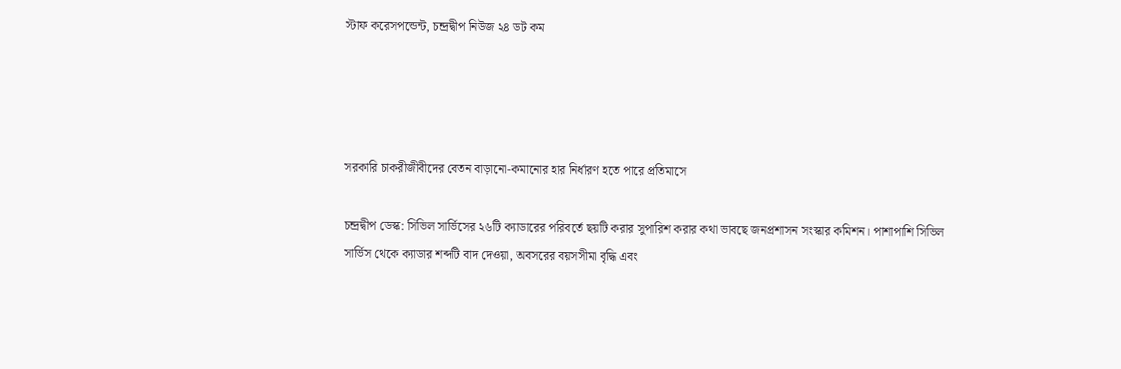স্টাফ করেসপন্ডেন্ট, চন্দ্রদ্বীপ নিউজ ২৪ ডট কম




সরকারি চাকরীজীবীদের বেতন বাড়ানো-কমানোর হার নির্ধারণ হতে পারে প্রতিমাসে

চন্দ্রদ্বীপ ডেস্ক: সিভিল সার্ভিসের ২৬টি ক্যাডারের পরিবর্তে ছয়টি করার সুপারিশ করার কথা ভাবছে জনপ্রশাসন সংস্কার কমিশন। পাশাপাশি সিভিল সার্ভিস থেকে ক্যাডার শব্দটি বাদ দেওয়া, অবসরের বয়সসীমা বৃদ্ধি এবং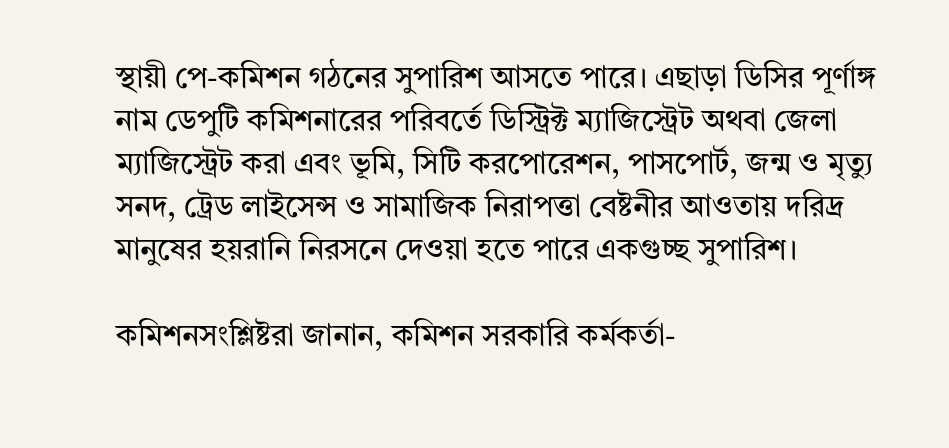স্থায়ী পে-কমিশন গঠনের সুপারিশ আসতে পারে। এছাড়া ডিসির পূর্ণাঙ্গ নাম ডেপুটি কমিশনারের পরিবর্তে ডিস্ট্রিক্ট ম্যাজিস্ট্রেট অথবা জেলা ম্যাজিস্ট্রেট করা এবং ভূমি, সিটি করপোরেশন, পাসপোর্ট, জন্ম ও মৃত্যু সনদ, ট্রেড লাইসেন্স ও সামাজিক নিরাপত্তা বেষ্টনীর আওতায় দরিদ্র মানুষের হয়রানি নিরসনে দেওয়া হতে পারে একগুচ্ছ সুপারিশ।

কমিশনসংশ্লিষ্টরা জানান, কমিশন সরকারি কর্মকর্তা-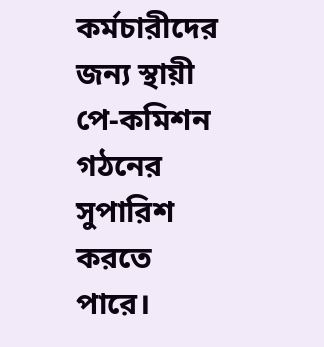কর্মচারীদের জন্য স্থায়ী পে-কমিশন গঠনের সুপারিশ করতে পারে।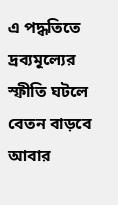এ পদ্ধতিতে দ্রব্যমূল্যের স্ফীতি ঘটলে বেতন বাড়বে আবার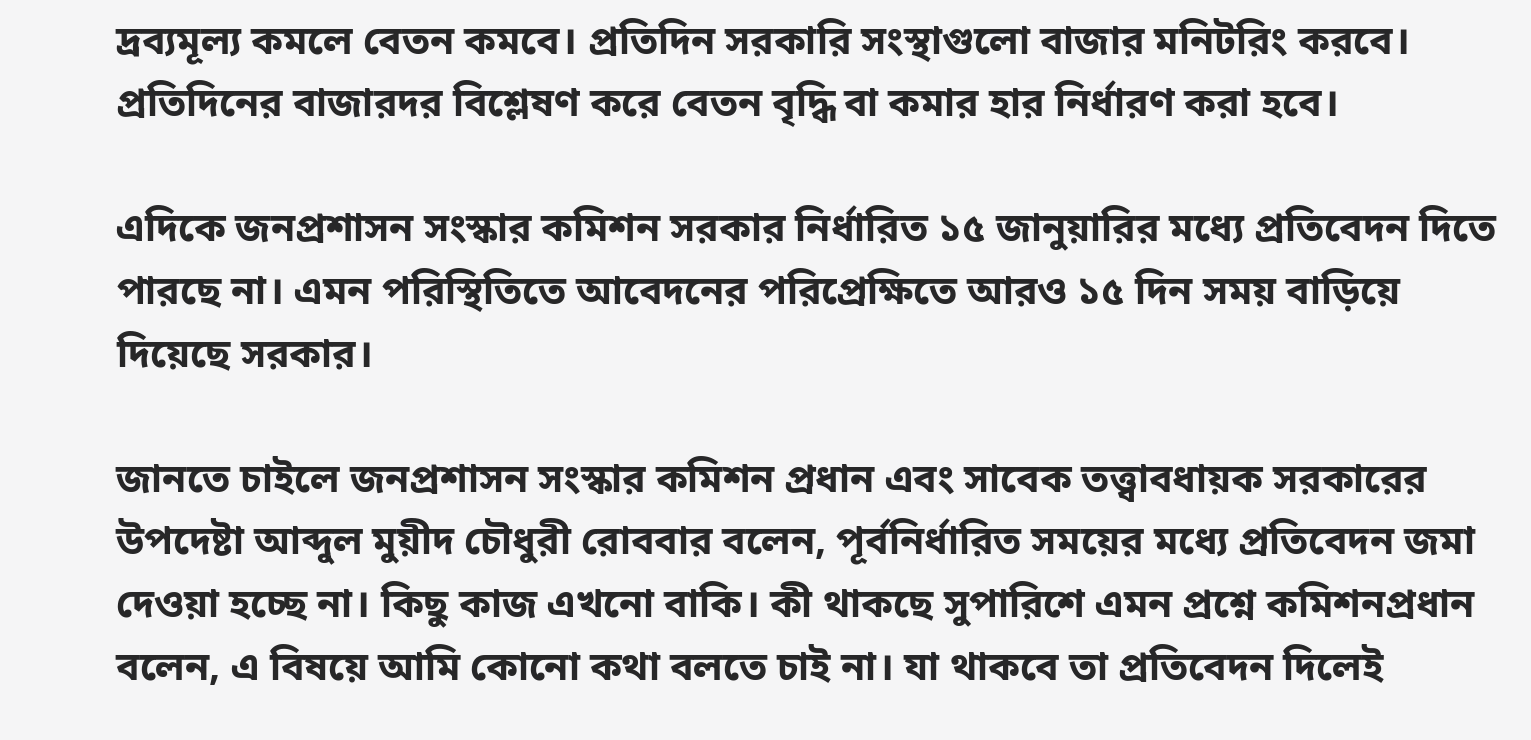দ্রব্যমূল্য কমলে বেতন কমবে। প্রতিদিন সরকারি সংস্থাগুলো বাজার মনিটরিং করবে। প্রতিদিনের বাজারদর বিশ্লেষণ করে বেতন বৃদ্ধি বা কমার হার নির্ধারণ করা হবে।

এদিকে জনপ্রশাসন সংস্কার কমিশন সরকার নির্ধারিত ১৫ জানুয়ারির মধ্যে প্রতিবেদন দিতে পারছে না। এমন পরিস্থিতিতে আবেদনের পরিপ্রেক্ষিতে আরও ১৫ দিন সময় বাড়িয়ে দিয়েছে সরকার।

জানতে চাইলে জনপ্রশাসন সংস্কার কমিশন প্রধান এবং সাবেক তত্ত্বাবধায়ক সরকারের উপদেষ্টা আব্দুল মুয়ীদ চৌধুরী রোববার বলেন, পূর্বনির্ধারিত সময়ের মধ্যে প্রতিবেদন জমা দেওয়া হচ্ছে না। কিছু কাজ এখনো বাকি। কী থাকছে সুপারিশে এমন প্রশ্নে কমিশনপ্রধান বলেন, এ বিষয়ে আমি কোনো কথা বলতে চাই না। যা থাকবে তা প্রতিবেদন দিলেই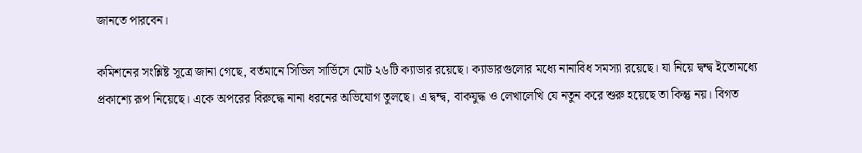জানতে পারবেন।

কমিশনের সংশ্লিষ্ট সূত্রে জানা গেছে, বর্তমানে সিভিল সার্ভিসে মোট ২৬টি ক্যাডার রয়েছে। ক্যাডারগুলোর মধ্যে নানাবিধ সমস্যা রয়েছে। যা নিয়ে দ্বন্দ্ব ইতোমধ্যে প্রকাশ্যে রূপ নিয়েছে। একে অপরের বিরুদ্ধে নানা ধরনের অভিযোগ তুলছে। এ দ্বন্দ্ব, বাকযুদ্ধ ও লেখালেখি যে নতুন করে শুরু হয়েছে তা কিন্তু নয়। বিগত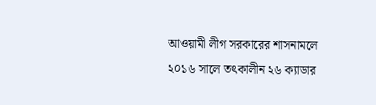আওয়ামী লীগ সরকারের শাসনামলে ২০১৬ সালে তৎকালীন ২৬ ক্যাডার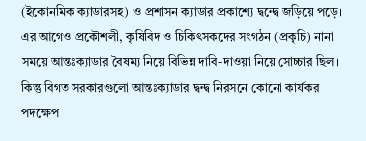(ইকোনমিক ক্যাডারসহ) ও প্রশাসন ক্যাডার প্রকাশ্যে দ্বন্দ্বে জড়িয়ে পড়ে। এর আগেও প্রকৌশলী, কৃষিবিদ ও চিকিৎসকদের সংগঠন (প্রকৃচি) নানা সময়ে আন্তঃক্যাডার বৈষম্য নিয়ে বিভিন্ন দাবি-দাওয়া নিয়ে সোচ্চার ছিল। কিন্তু বিগত সরকারগুলো আন্তঃক্যাডার দ্বন্দ্ব নিরসনে কোনো কার্যকর পদক্ষেপ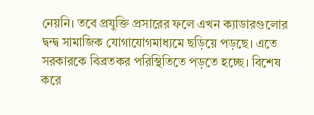নেয়নি। তবে প্রযুক্তি প্রসারের ফলে এখন ক্যাডারগুলোর দ্বন্দ্ব সামাজিক যোগাযোগমাধ্যমে ছড়িয়ে পড়ছে। এতে সরকারকে বিব্রতকর পরিস্থিতিতে পড়তে হচ্ছে। বিশেষ করে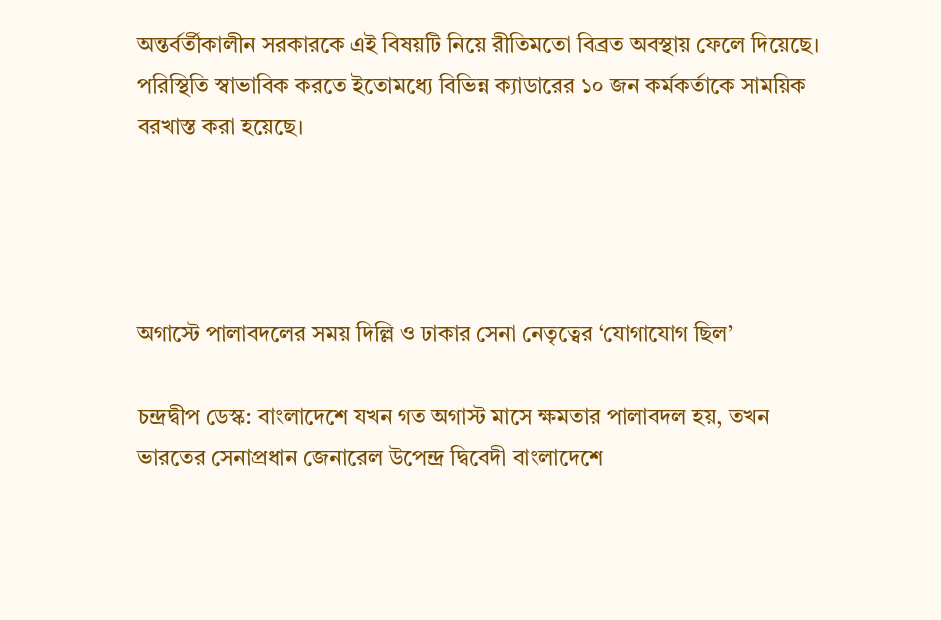অন্তর্বর্তীকালীন সরকারকে এই বিষয়টি নিয়ে রীতিমতো বিব্রত অবস্থায় ফেলে দিয়েছে। পরিস্থিতি স্বাভাবিক করতে ইতোমধ্যে বিভিন্ন ক্যাডারের ১০ জন কর্মকর্তাকে সাময়িক বরখাস্ত করা হয়েছে।




অগাস্টে পালাবদলের সময় দিল্লি ও ঢাকার সেনা নেতৃত্বের ‘যোগাযোগ ছিল’

চন্দ্রদ্বীপ ডেস্ক: বাংলাদেশে যখন গত অগাস্ট মাসে ক্ষমতার পালাবদল হয়, তখন ভারতের সেনাপ্রধান জেনারেল উপেন্দ্র দ্বিবেদী বাংলাদেশে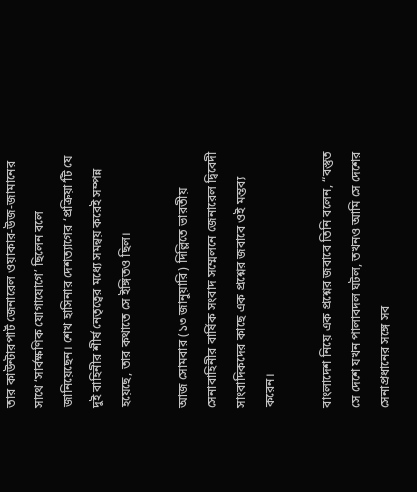তার কাউন্টারপার্ট জেনারেল ওয়াকার-উজ-জামানের সাথে ‘সার্বক্ষণিক যোগাযোগে’ ছিলেন বলে জানিয়েছেন। শেখ হাসিনার দেশত্যাগের ‘প্রক্রিয়া’টি যে দুই বাহিনীর শীর্ষ নেতৃত্বের মধ্যে সমন্বয় করেই সম্পন্ন হয়েছে, তার কথাতে সে ইঙ্গিতও ছিল।

আজ সোমবার (১৩ জানুয়ারি) দিল্লিতে ভারতীয় সেনাবাহিনীর বার্ষিক সংবাদ সম্মেলনে জেনারেল দ্বিবেদী সাংবাদিকদের কাছে এক প্রশ্নের জবাবে ওই মন্তব্য করেন।

বাংলাদেশ নিয়ে এক প্রশ্নের জবাবে তিনি বলেন, “বস্তুত সে দেশে যখন পালাবদল ঘটল, তখনও আমি সে দেশের সেনাপ্রধানের সঙ্গে সব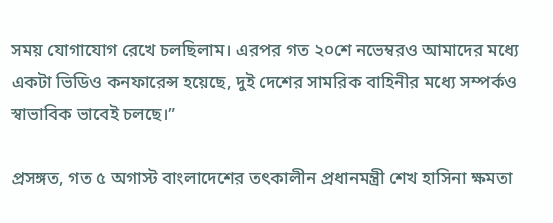সময় যোগাযোগ রেখে চলছিলাম। এরপর গত ২০শে নভেম্বরও আমাদের মধ্যে একটা ভিডিও কনফারেন্স হয়েছে, দুই দেশের সামরিক বাহিনীর মধ্যে সম্পর্কও স্বাভাবিক ভাবেই চলছে।”

প্রসঙ্গত, গত ৫ অগাস্ট বাংলাদেশের তৎকালীন প্রধানমন্ত্রী শেখ হাসিনা ক্ষমতা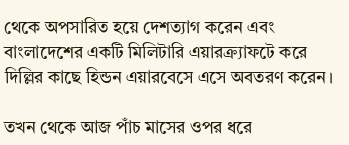থেকে অপসারিত হয়ে দেশত্যাগ করেন এবং বাংলাদেশের একটি মিলিটারি এয়ারক্র্যাফটে করে দিল্লির কাছে হিন্ডন এয়ারবেসে এসে অবতরণ করেন।

তখন থেকে আজ পাঁচ মাসের ওপর ধরে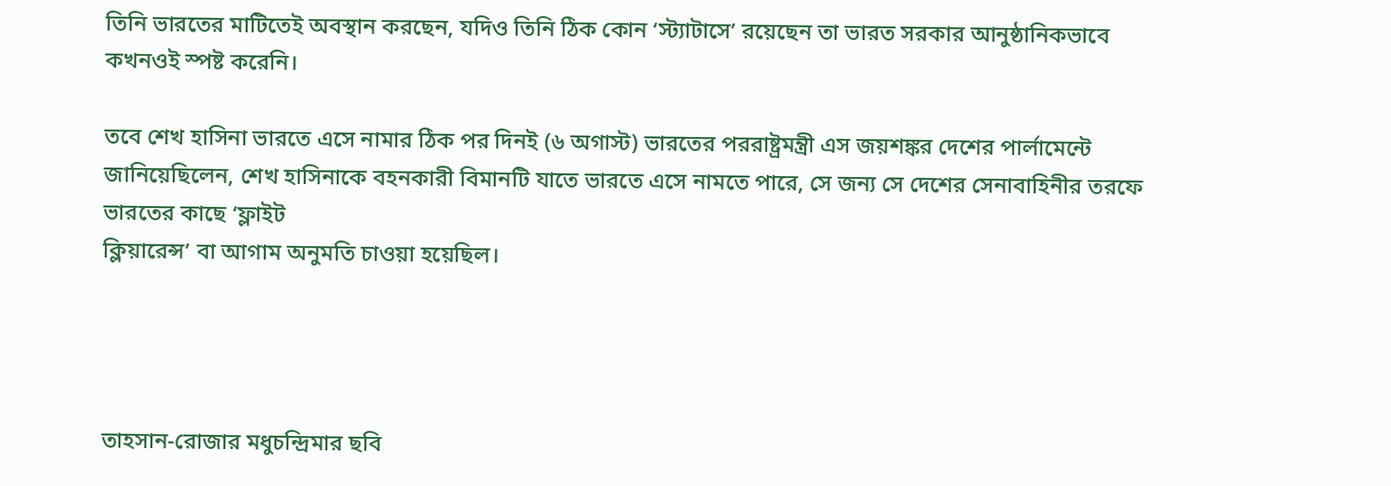তিনি ভারতের মাটিতেই অবস্থান করছেন, যদিও তিনি ঠিক কোন ‘স্ট্যাটাসে’ রয়েছেন তা ভারত সরকার আনুষ্ঠানিকভাবে কখনওই স্পষ্ট করেনি।

তবে শেখ হাসিনা ভারতে এসে নামার ঠিক পর দিনই (৬ অগাস্ট) ভারতের পররাষ্ট্রমন্ত্রী এস জয়শঙ্কর দেশের পার্লামেন্টে জানিয়েছিলেন, শেখ হাসিনাকে বহনকারী বিমানটি যাতে ভারতে এসে নামতে পারে, সে জন্য সে দেশের সেনাবাহিনীর তরফে ভারতের কাছে ‘ফ্লাইট
ক্লিয়ারেন্স’ বা আগাম অনুমতি চাওয়া হয়েছিল।




তাহসান-রোজার মধুচন্দ্রিমার ছবি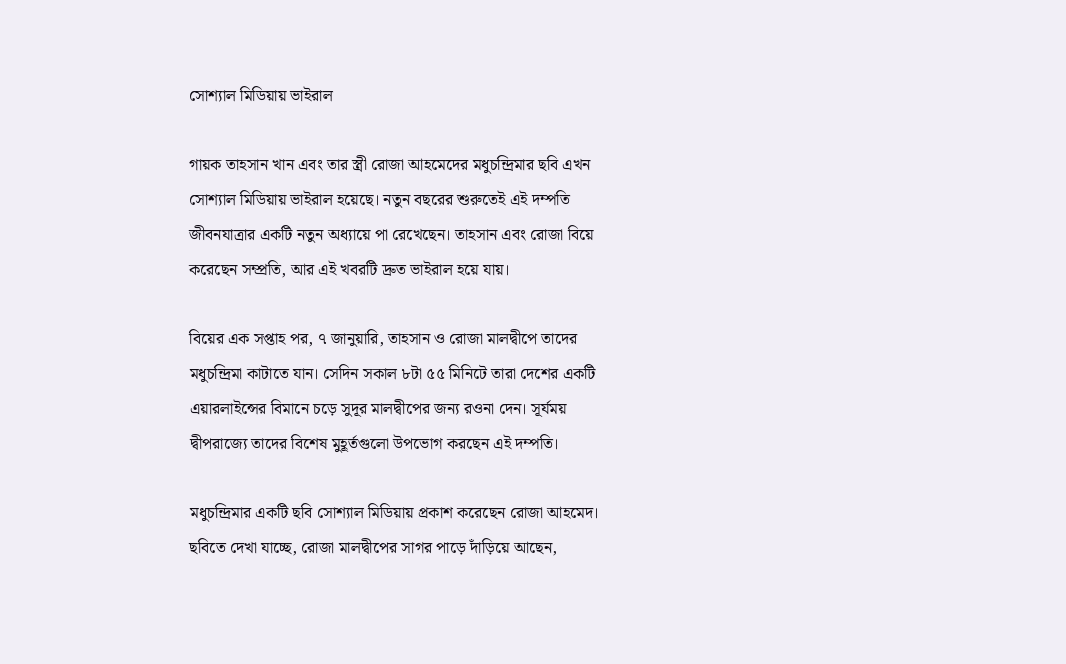সোশ্যাল মিডিয়ায় ভাইরাল

গায়ক তাহসান খান এবং তার স্ত্রী রোজা আহমেদের মধুচন্দ্রিমার ছবি এখন সোশ্যাল মিডিয়ায় ভাইরাল হয়েছে। নতুন বছরের শুরুতেই এই দম্পতি জীবনযাত্রার একটি নতুন অধ্যায়ে পা রেখেছেন। তাহসান এবং রোজা বিয়ে করেছেন সম্প্রতি, আর এই খবরটি দ্রুত ভাইরাল হয়ে যায়।

বিয়ের এক সপ্তাহ পর, ৭ জানুয়ারি, তাহসান ও রোজা মালদ্বীপে তাদের মধুচন্দ্রিমা কাটাতে যান। সেদিন সকাল ৮টা ৫৫ মিনিটে তারা দেশের একটি এয়ারলাইন্সের বিমানে চড়ে সুদূর মালদ্বীপের জন্য রওনা দেন। সূর্যময় দ্বীপরাজ্যে তাদের বিশেষ মুহূর্তগুলো উপভোগ করছেন এই দম্পতি।

মধুচন্দ্রিমার একটি ছবি সোশ্যাল মিডিয়ায় প্রকাশ করেছেন রোজা আহমেদ। ছবিতে দেখা যাচ্ছে, রোজা মালদ্বীপের সাগর পাড়ে দাঁড়িয়ে আছেন,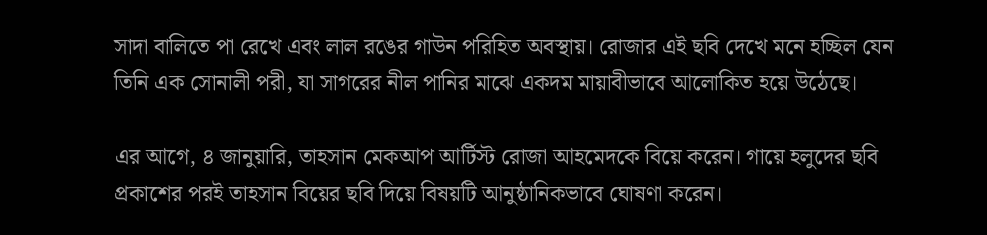সাদা বালিতে পা রেখে এবং লাল রঙের গাউন পরিহিত অবস্থায়। রোজার এই ছবি দেখে মনে হচ্ছিল যেন তিনি এক সোনালী পরী, যা সাগরের নীল পানির মাঝে একদম মায়াবীভাবে আলোকিত হয়ে উঠেছে।

এর আগে, ৪ জানুয়ারি, তাহসান মেকআপ আর্টিস্ট রোজা আহমেদকে বিয়ে করেন। গায়ে হলুদের ছবি প্রকাশের পরই তাহসান বিয়ের ছবি দিয়ে বিষয়টি আনুষ্ঠানিকভাবে ঘোষণা করেন।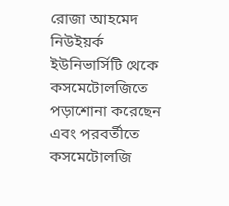রোজা আহমেদ নিউইয়র্ক ইউনিভার্সিটি থেকে কসমেটোলজিতে পড়াশোনা করেছেন এবং পরবর্তীতে কসমেটোলজি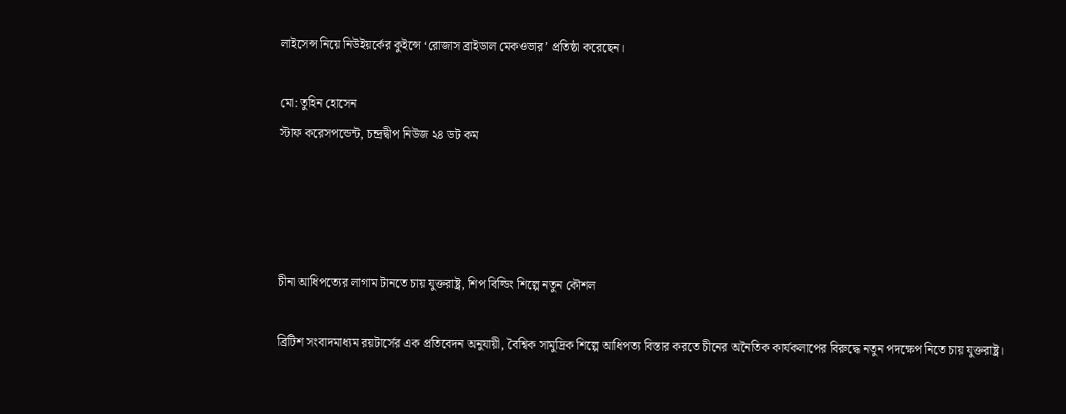লাইসেন্স নিয়ে নিউইয়র্কের কুইন্সে ‘রোজাস ব্রাইডাল মেকওভার’ প্রতিষ্ঠা করেছেন।

মো: তুহিন হোসেন
স্টাফ করেসপন্ডেন্ট, চন্দ্রদ্বীপ নিউজ ২৪ ডট কম




চীনা আধিপত্যের লাগাম টানতে চায় যুক্তরাষ্ট্র, শিপ বিল্ডিং শিল্পে নতুন কৌশল

ব্রিটিশ সংবাদমাধ্যম রয়টার্সের এক প্রতিবেদন অনুযায়ী, বৈশ্বিক সামুদ্রিক শিল্পে আধিপত্য বিস্তার করতে চীনের অনৈতিক কার্যকলাপের বিরুদ্ধে নতুন পদক্ষেপ নিতে চায় যুক্তরাষ্ট্র।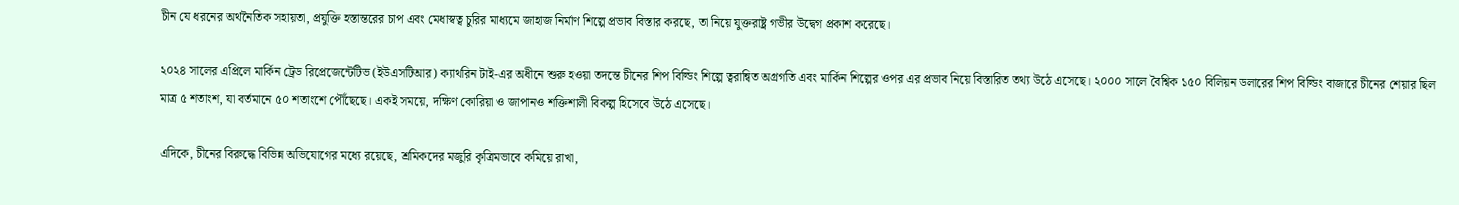চীন যে ধরনের অর্থনৈতিক সহায়তা, প্রযুক্তি হস্তান্তরের চাপ এবং মেধাস্বত্ব চুরির মাধ্যমে জাহাজ নির্মাণ শিল্পে প্রভাব বিস্তার করছে, তা নিয়ে যুক্তরাষ্ট্র গভীর উদ্বেগ প্রকাশ করেছে।

২০২৪ সালের এপ্রিলে মার্কিন ট্রেড রিপ্রেজেন্টেটিভ (ইউএসটিআর) ক্যাথরিন টাই-এর অধীনে শুরু হওয়া তদন্তে চীনের শিপ বিল্ডিং শিল্পে ত্বরান্বিত অগ্রগতি এবং মার্কিন শিল্পের ওপর এর প্রভাব নিয়ে বিস্তারিত তথ্য উঠে এসেছে। ২০০০ সালে বৈশ্বিক ১৫০ বিলিয়ন ডলারের শিপ বিল্ডিং বাজারে চীনের শেয়ার ছিল মাত্র ৫ শতাংশ, যা বর্তমানে ৫০ শতাংশে পৌঁছেছে। একই সময়ে, দক্ষিণ কোরিয়া ও জাপানও শক্তিশালী বিকল্প হিসেবে উঠে এসেছে।

এদিকে, চীনের বিরুদ্ধে বিভিন্ন অভিযোগের মধ্যে রয়েছে, শ্রমিকদের মজুরি কৃত্রিমভাবে কমিয়ে রাখা,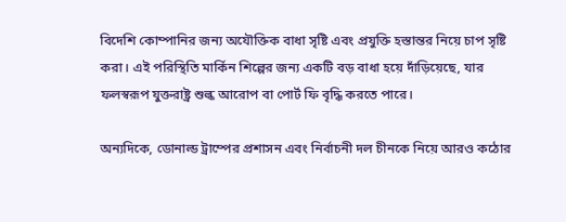বিদেশি কোম্পানির জন্য অযৌক্তিক বাধা সৃষ্টি এবং প্রযুক্তি হস্তান্তর নিয়ে চাপ সৃষ্টি করা। এই পরিস্থিতি মার্কিন শিল্পের জন্য একটি বড় বাধা হয়ে দাঁড়িয়েছে, যার ফলস্বরূপ যুক্তরাষ্ট্র শুল্ক আরোপ বা পোর্ট ফি বৃদ্ধি করতে পারে।

অন্যদিকে, ডোনাল্ড ট্রাম্পের প্রশাসন এবং নির্বাচনী দল চীনকে নিয়ে আরও কঠোর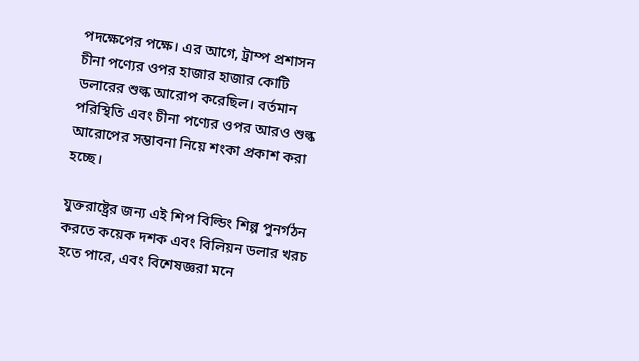পদক্ষেপের পক্ষে। এর আগে, ট্রাম্প প্রশাসন চীনা পণ্যের ওপর হাজার হাজার কোটি ডলারের শুল্ক আরোপ করেছিল। বর্তমান পরিস্থিতি এবং চীনা পণ্যের ওপর আরও শুল্ক আরোপের সম্ভাবনা নিয়ে শংকা প্রকাশ করা হচ্ছে।

যুক্তরাষ্ট্রের জন্য এই শিপ বিল্ডিং শিল্প পুনর্গঠন করতে কয়েক দশক এবং বিলিয়ন ডলার খরচ হতে পারে, এবং বিশেষজ্ঞরা মনে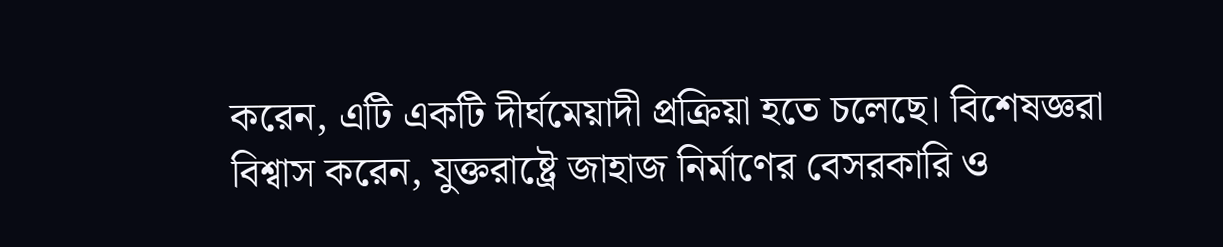করেন, এটি একটি দীর্ঘমেয়াদী প্রক্রিয়া হতে চলেছে। বিশেষজ্ঞরা বিশ্বাস করেন, যুক্তরাষ্ট্রে জাহাজ নির্মাণের বেসরকারি ও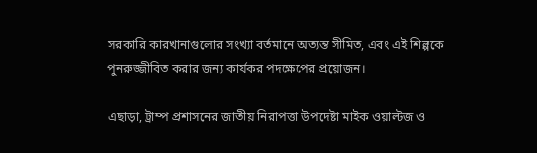সরকারি কারখানাগুলোর সংখ্যা বর্তমানে অত্যন্ত সীমিত, এবং এই শিল্পকে পুনরুজ্জীবিত করার জন্য কার্যকর পদক্ষেপের প্রয়োজন।

এছাড়া, ট্রাম্প প্রশাসনের জাতীয় নিরাপত্তা উপদেষ্টা মাইক ওয়াল্টজ ও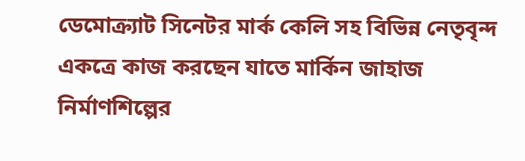ডেমোক্র্যাট সিনেটর মার্ক কেলি সহ বিভিন্ন নেতৃবৃন্দ একত্রে কাজ করছেন যাতে মার্কিন জাহাজ নির্মাণশিল্পের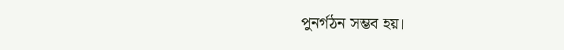পুনর্গঠন সম্ভব হয়।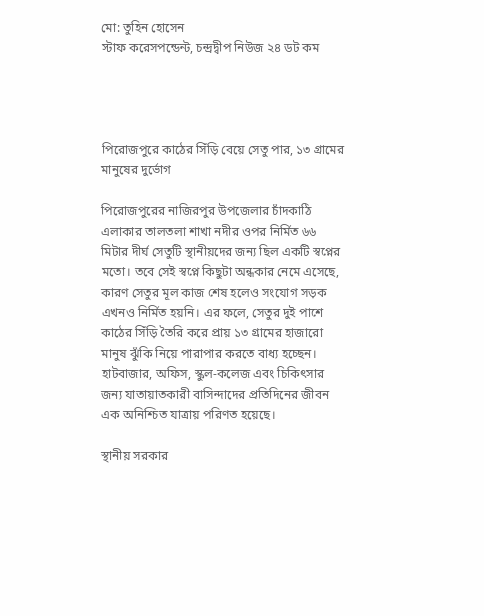মো: তুহিন হোসেন
স্টাফ করেসপন্ডেন্ট, চন্দ্রদ্বীপ নিউজ ২৪ ডট কম




পিরোজপুরে কাঠের সিঁড়ি বেয়ে সেতু পার, ১৩ গ্রামের মানুষের দুর্ভোগ

পিরোজপুরের নাজিরপুর উপজেলার চাঁদকাঠি এলাকার তালতলা শাখা নদীর ওপর নির্মিত ৬৬ মিটার দীর্ঘ সেতুটি স্থানীয়দের জন্য ছিল একটি স্বপ্নের মতো। তবে সেই স্বপ্নে কিছুটা অন্ধকার নেমে এসেছে, কারণ সেতুর মূল কাজ শেষ হলেও সংযোগ সড়ক এখনও নির্মিত হয়নি। এর ফলে, সেতুর দুই পাশে কাঠের সিঁড়ি তৈরি করে প্রায় ১৩ গ্রামের হাজারো মানুষ ঝুঁকি নিয়ে পারাপার করতে বাধ্য হচ্ছেন। হাটবাজার, অফিস, স্কুল-কলেজ এবং চিকিৎসার জন্য যাতায়াতকারী বাসিন্দাদের প্রতিদিনের জীবন এক অনিশ্চিত যাত্রায় পরিণত হয়েছে।

স্থানীয় সরকার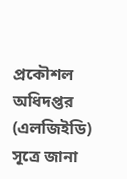প্রকৌশল অধিদপ্তর (এলজিইডি) সূত্রে জানা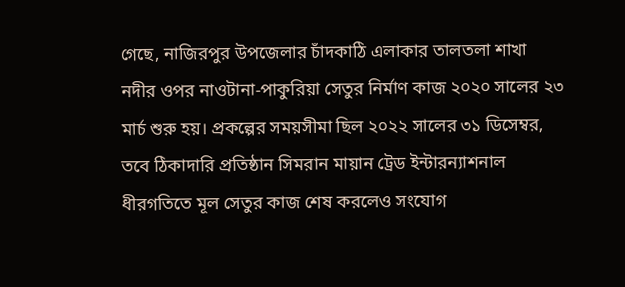গেছে, নাজিরপুর উপজেলার চাঁদকাঠি এলাকার তালতলা শাখা নদীর ওপর নাওটানা-পাকুরিয়া সেতুর নির্মাণ কাজ ২০২০ সালের ২৩ মার্চ শুরু হয়। প্রকল্পের সময়সীমা ছিল ২০২২ সালের ৩১ ডিসেম্বর, তবে ঠিকাদারি প্রতিষ্ঠান সিমরান মায়ান ট্রেড ইন্টারন্যাশনাল ধীরগতিতে মূল সেতুর কাজ শেষ করলেও সংযোগ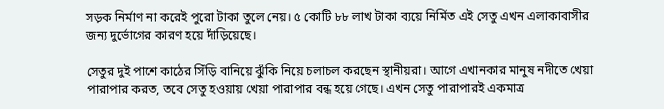সড়ক নির্মাণ না করেই পুরো টাকা তুলে নেয়। ৫ কোটি ৮৮ লাখ টাকা ব্যয়ে নির্মিত এই সেতু এখন এলাকাবাসীর জন্য দুর্ভোগের কারণ হয়ে দাঁড়িয়েছে।

সেতুর দুই পাশে কাঠের সিঁড়ি বানিয়ে ঝুঁকি নিয়ে চলাচল করছেন স্থানীয়রা। আগে এখানকার মানুষ নদীতে খেয়া পারাপার করত, তবে সেতু হওয়ায় খেয়া পারাপার বন্ধ হয়ে গেছে। এখন সেতু পারাপারই একমাত্র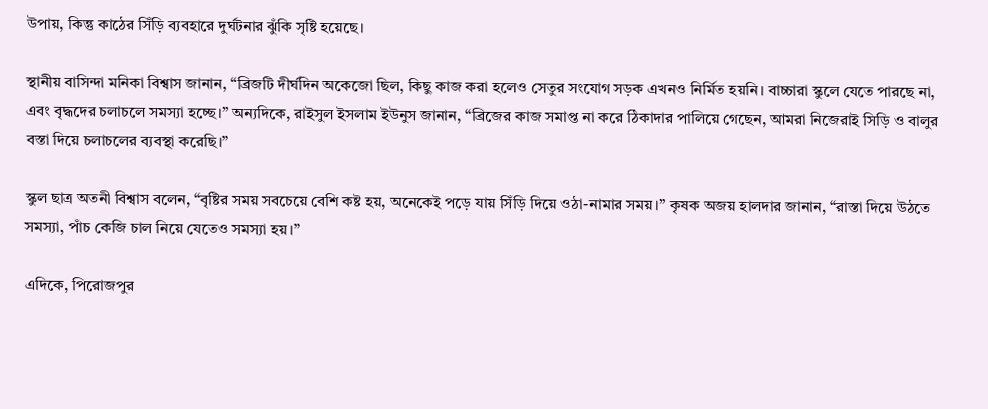উপায়, কিন্তু কাঠের সিঁড়ি ব্যবহারে দুর্ঘটনার ঝুঁকি সৃষ্টি হয়েছে।

স্থানীয় বাসিন্দা মনিকা বিশ্বাস জানান, “ব্রিজটি দীর্ঘদিন অকেজো ছিল, কিছু কাজ করা হলেও সেতুর সংযোগ সড়ক এখনও নির্মিত হয়নি। বাচ্চারা স্কুলে যেতে পারছে না, এবং বৃদ্ধদের চলাচলে সমস্যা হচ্ছে।” অন্যদিকে, রাইসুল ইসলাম ইউনুস জানান, “ব্রিজের কাজ সমাপ্ত না করে ঠিকাদার পালিয়ে গেছেন, আমরা নিজেরাই সিড়ি ও বালুর বস্তা দিয়ে চলাচলের ব্যবস্থা করেছি।”

স্কুল ছাত্র অতনী বিশ্বাস বলেন, “বৃষ্টির সময় সবচেয়ে বেশি কষ্ট হয়, অনেকেই পড়ে যায় সিঁড়ি দিয়ে ওঠা-নামার সময়।” কৃষক অজয় হালদার জানান, “রাস্তা দিয়ে উঠতে সমস্যা, পাঁচ কেজি চাল নিয়ে যেতেও সমস্যা হয়।”

এদিকে, পিরোজপুর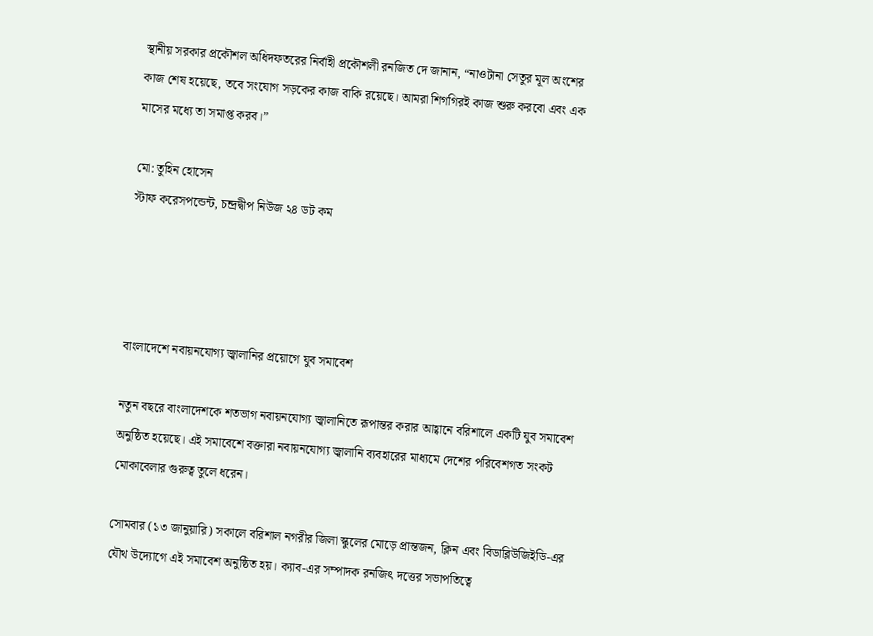স্থানীয় সরকার প্রকৌশল অধিদফতরের নির্বাহী প্রকৌশলী রনজিত দে জানান, “নাওটানা সেতুর মূল অংশের কাজ শেষ হয়েছে, তবে সংযোগ সড়কের কাজ বাকি রয়েছে। আমরা শিগগিরই কাজ শুরু করবো এবং এক মাসের মধ্যে তা সমাপ্ত করব।”

মো: তুহিন হোসেন
স্টাফ করেসপন্ডেন্ট, চন্দ্রদ্বীপ নিউজ ২৪ ডট কম




বাংলাদেশে নবায়নযোগ্য জ্বালানির প্রয়োগে যুব সমাবেশ

নতুন বছরে বাংলাদেশকে শতভাগ নবায়নযোগ্য জ্বালানিতে রূপান্তর করার আহ্বানে বরিশালে একটি যুব সমাবেশ অনুষ্ঠিত হয়েছে। এই সমাবেশে বক্তারা নবায়নযোগ্য জ্বালানি ব্যবহারের মাধ্যমে দেশের পরিবেশগত সংকট মোকাবেলার গুরুত্ব তুলে ধরেন।

সোমবার (১৩ জানুয়ারি) সকালে বরিশাল নগরীর জিলা স্কুলের মোড়ে প্রান্তজন, ক্লিন এবং বিডাব্লিউজিইডি-এর যৌথ উদ্যোগে এই সমাবেশ অনুষ্ঠিত হয়। ক্যাব-এর সম্পাদক রনজিৎ দত্তের সভাপতিত্বে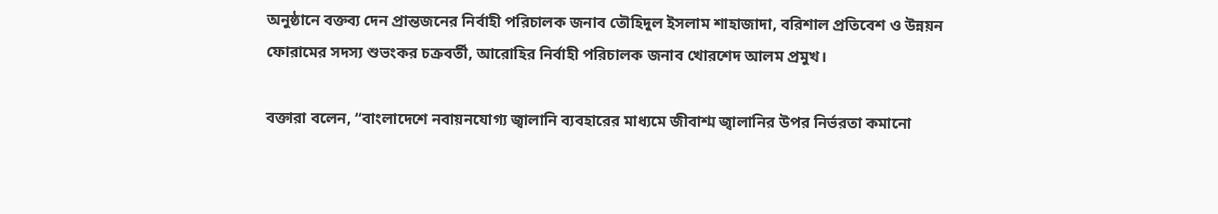অনুষ্ঠানে বক্তব্য দেন প্রান্তজনের নির্বাহী পরিচালক জনাব তৌহিদুল ইসলাম শাহাজাদা, বরিশাল প্রতিবেশ ও উন্নয়ন ফোরামের সদস্য শুভংকর চক্রবর্তী, আরোহির নির্বাহী পরিচালক জনাব খোরশেদ আলম প্রমুখ।

বক্তারা বলেন, “বাংলাদেশে নবায়নযোগ্য জ্বালানি ব্যবহারের মাধ্যমে জীবাশ্ম জ্বালানির উপর নির্ভরতা কমানো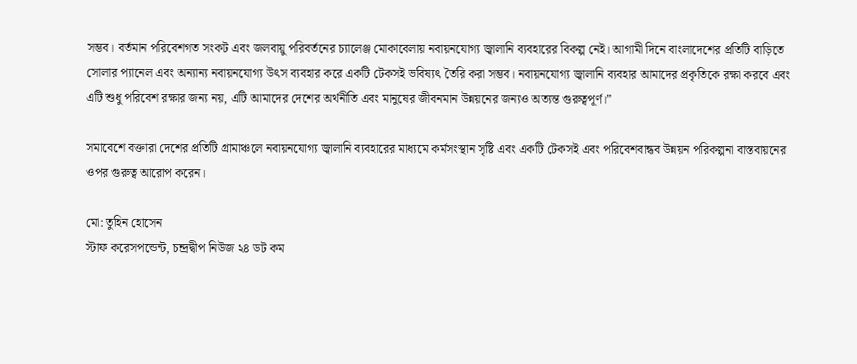সম্ভব। বর্তমান পরিবেশগত সংকট এবং জলবায়ু পরিবর্তনের চ্যালেঞ্জ মোকাবেলায় নবায়নযোগ্য জ্বালানি ব্যবহারের বিকল্প নেই। আগামী দিনে বাংলাদেশের প্রতিটি বাড়িতে সোলার প্যানেল এবং অন্যান্য নবায়নযোগ্য উৎস ব্যবহার করে একটি টেকসই ভবিষ্যৎ তৈরি করা সম্ভব। নবায়নযোগ্য জ্বালানি ব্যবহার আমাদের প্রকৃতিকে রক্ষা করবে এবং এটি শুধু পরিবেশ রক্ষার জন্য নয়, এটি আমাদের দেশের অর্থনীতি এবং মানুষের জীবনমান উন্নয়নের জন্যও অত্যন্ত গুরুত্বপূর্ণ।”

সমাবেশে বক্তারা দেশের প্রতিটি গ্রামাঞ্চলে নবায়নযোগ্য জ্বালানি ব্যবহারের মাধ্যমে কর্মসংস্থান সৃষ্টি এবং একটি টেকসই এবং পরিবেশবান্ধব উন্নয়ন পরিকল্পনা বাস্তবায়নের ওপর গুরুত্ব আরোপ করেন।

মো: তুহিন হোসেন
স্টাফ করেসপন্ডেন্ট, চন্দ্রদ্বীপ নিউজ ২৪ ডট কম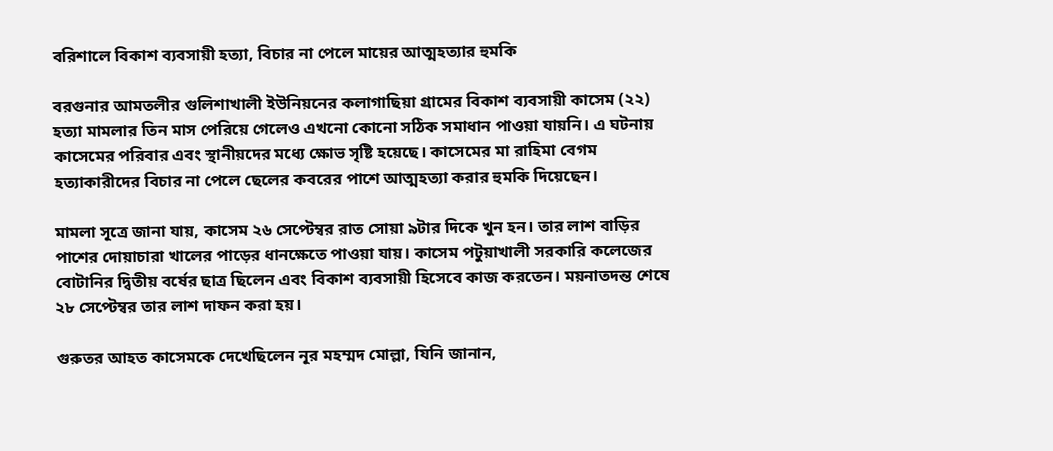বরিশালে বিকাশ ব্যবসায়ী হত্যা, বিচার না পেলে মায়ের আত্মহত্যার হুমকি

বরগুনার আমতলীর গুলিশাখালী ইউনিয়নের কলাগাছিয়া গ্রামের বিকাশ ব্যবসায়ী কাসেম (২২) হত্যা মামলার তিন মাস পেরিয়ে গেলেও এখনো কোনো সঠিক সমাধান পাওয়া যায়নি। এ ঘটনায় কাসেমের পরিবার এবং স্থানীয়দের মধ্যে ক্ষোভ সৃষ্টি হয়েছে। কাসেমের মা রাহিমা বেগম হত্যাকারীদের বিচার না পেলে ছেলের কবরের পাশে আত্মহত্যা করার হুমকি দিয়েছেন।

মামলা সূত্রে জানা যায়, কাসেম ২৬ সেপ্টেম্বর রাত সোয়া ৯টার দিকে খুন হন। তার লাশ বাড়ির পাশের দোয়াচারা খালের পাড়ের ধানক্ষেতে পাওয়া যায়। কাসেম পটুয়াখালী সরকারি কলেজের বোটানির দ্বিতীয় বর্ষের ছাত্র ছিলেন এবং বিকাশ ব্যবসায়ী হিসেবে কাজ করতেন। ময়নাতদন্ত শেষে ২৮ সেপ্টেম্বর তার লাশ দাফন করা হয়।

গুরুতর আহত কাসেমকে দেখেছিলেন নূর মহম্মদ মোল্লা, যিনি জানান,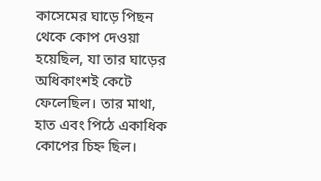কাসেমের ঘাড়ে পিছন থেকে কোপ দেওয়া হয়েছিল, যা তার ঘাড়ের অধিকাংশই কেটে ফেলেছিল। তার মাথা, হাত এবং পিঠে একাধিক কোপের চিহ্ন ছিল।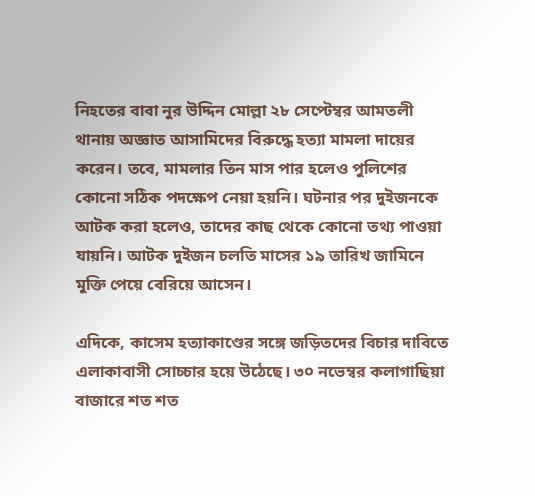নিহতের বাবা নুর উদ্দিন মোল্লা ২৮ সেপ্টেম্বর আমতলী থানায় অজ্ঞাত আসামিদের বিরুদ্ধে হত্যা মামলা দায়ের করেন। তবে, মামলার তিন মাস পার হলেও পুলিশের কোনো সঠিক পদক্ষেপ নেয়া হয়নি। ঘটনার পর দুইজনকে আটক করা হলেও, তাদের কাছ থেকে কোনো তথ্য পাওয়া যায়নি। আটক দুইজন চলতি মাসের ১৯ তারিখ জামিনে মুক্তি পেয়ে বেরিয়ে আসেন।

এদিকে, কাসেম হত্যাকাণ্ডের সঙ্গে জড়িতদের বিচার দাবিতে এলাকাবাসী সোচ্চার হয়ে উঠেছে। ৩০ নভেম্বর কলাগাছিয়া বাজারে শত শত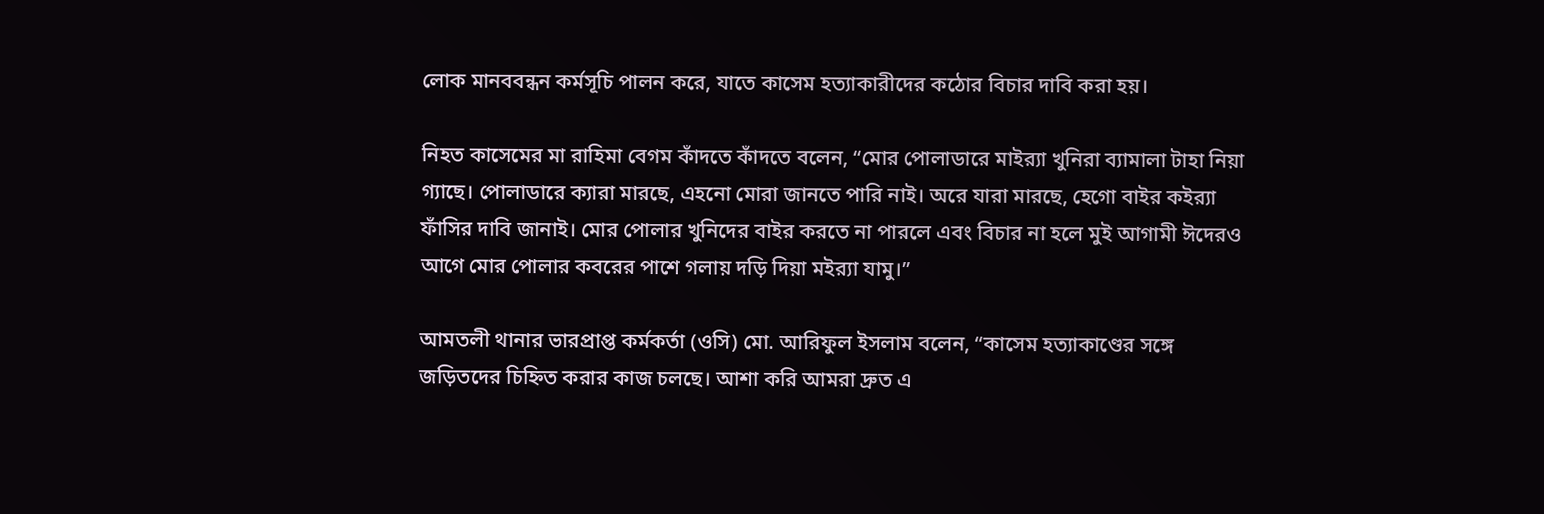লোক মানববন্ধন কর্মসূচি পালন করে, যাতে কাসেম হত্যাকারীদের কঠোর বিচার দাবি করা হয়।

নিহত কাসেমের মা রাহিমা বেগম কাঁদতে কাঁদতে বলেন, “মোর পোলাডারে মাইর‌্যা খুনিরা ব্যামালা টাহা নিয়া গ্যাছে। পোলাডারে ক্যারা মারছে, এহনো মোরা জানতে পারি নাই। অরে যারা মারছে, হেগো বাইর কইর‌্যা ফাঁসির দাবি জানাই। মোর পোলার খুনিদের বাইর করতে না পারলে এবং বিচার না হলে মুই আগামী ঈদেরও আগে মোর পোলার কবরের পাশে গলায় দড়ি দিয়া মইর‌্যা যামু।”

আমতলী থানার ভারপ্রাপ্ত কর্মকর্তা (ওসি) মো. আরিফুল ইসলাম বলেন, “কাসেম হত্যাকাণ্ডের সঙ্গে জড়িতদের চিহ্নিত করার কাজ চলছে। আশা করি আমরা দ্রুত এ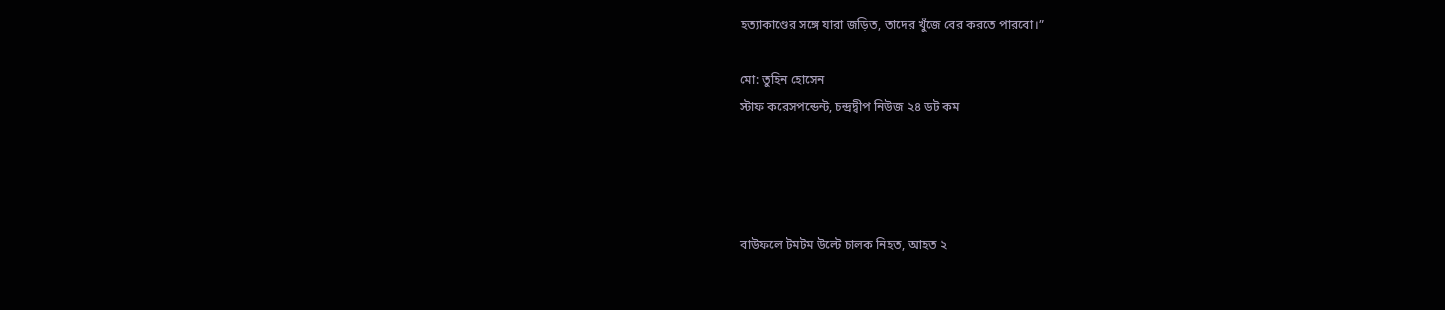হত্যাকাণ্ডের সঙ্গে যারা জড়িত, তাদের খুঁজে বের করতে পারবো।”

মো: তুহিন হোসেন
স্টাফ করেসপন্ডেন্ট, চন্দ্রদ্বীপ নিউজ ২৪ ডট কম




বাউফলে টমটম উল্টে চালক নিহত, আহত ২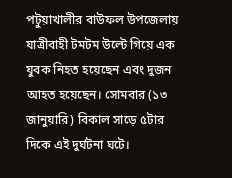পটুয়াখালীর বাউফল উপজেলায় যাত্রীবাহী টমটম উল্টে গিয়ে এক যুবক নিহত হয়েছেন এবং দুজন আহত হয়েছেন। সোমবার (১৩ জানুয়ারি) বিকাল সাড়ে ৫টার দিকে এই দুর্ঘটনা ঘটে।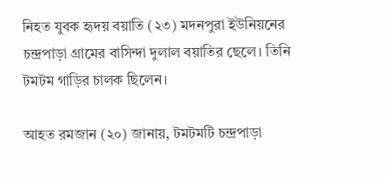নিহত যুবক হৃদয় বয়াতি (২৩) মদনপুরা ইউনিয়নের চন্দ্রপাড়া গ্রামের বাসিন্দা দুলাল বয়াতির ছেলে। তিনি টমটম গাড়ির চালক ছিলেন।

আহত রমজান (২০) জানায়, টমটমটি চন্দ্রপাড়া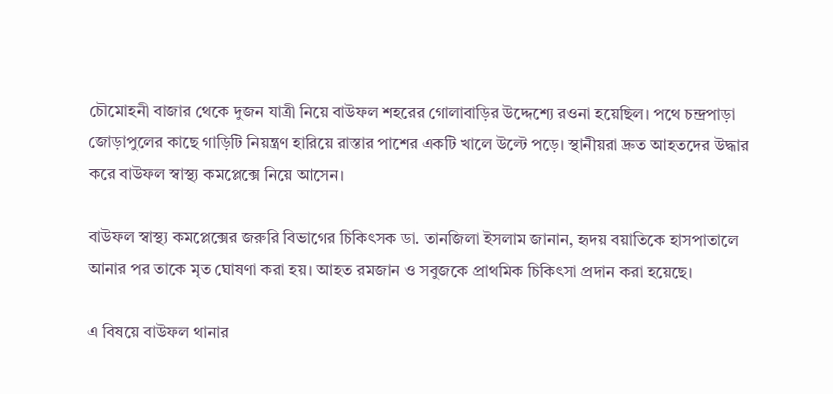চৌমোহনী বাজার থেকে দুজন যাত্রী নিয়ে বাউফল শহরের গোলাবাড়ির উদ্দেশ্যে রওনা হয়েছিল। পথে চন্দ্রপাড়া জোড়াপুলের কাছে গাড়িটি নিয়ন্ত্রণ হারিয়ে রাস্তার পাশের একটি খালে উল্টে পড়ে। স্থানীয়রা দ্রুত আহতদের উদ্ধার করে বাউফল স্বাস্থ্য কমপ্লেক্সে নিয়ে আসেন।

বাউফল স্বাস্থ্য কমপ্লেক্সের জরুরি বিভাগের চিকিৎসক ডা. তানজিলা ইসলাম জানান, হৃদয় বয়াতিকে হাসপাতালে আনার পর তাকে মৃত ঘোষণা করা হয়। আহত রমজান ও সবুজকে প্রাথমিক চিকিৎসা প্রদান করা হয়েছে।

এ বিষয়ে বাউফল থানার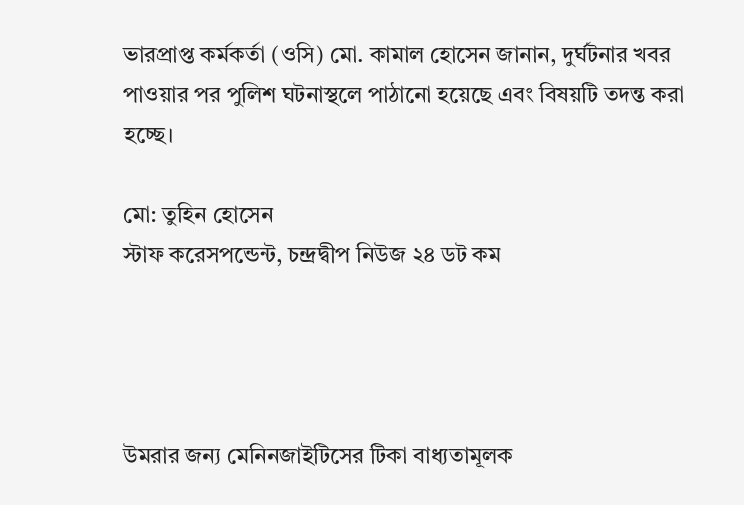ভারপ্রাপ্ত কর্মকর্তা (ওসি) মো. কামাল হোসেন জানান, দুর্ঘটনার খবর পাওয়ার পর পুলিশ ঘটনাস্থলে পাঠানো হয়েছে এবং বিষয়টি তদন্ত করা হচ্ছে।

মো: তুহিন হোসেন
স্টাফ করেসপন্ডেন্ট, চন্দ্রদ্বীপ নিউজ ২৪ ডট কম




উমরার জন্য মেনিনজাইটিসের টিকা বাধ্যতামূলক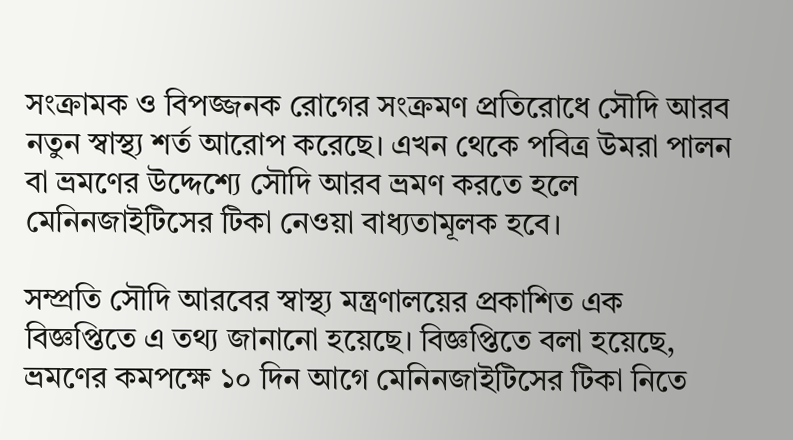সংক্রামক ও বিপজ্জনক রোগের সংক্রমণ প্রতিরোধে সৌদি আরব নতুন স্বাস্থ্য শর্ত আরোপ করেছে। এখন থেকে পবিত্র উমরা পালন বা ভ্রমণের উদ্দেশ্যে সৌদি আরব ভ্রমণ করতে হলে মেনিনজাইটিসের টিকা নেওয়া বাধ্যতামূলক হবে।

সম্প্রতি সৌদি আরবের স্বাস্থ্য মন্ত্রণালয়ের প্রকাশিত এক বিজ্ঞপ্তিতে এ তথ্য জানানো হয়েছে। বিজ্ঞপ্তিতে বলা হয়েছে, ভ্রমণের কমপক্ষে ১০ দিন আগে মেনিনজাইটিসের টিকা নিতে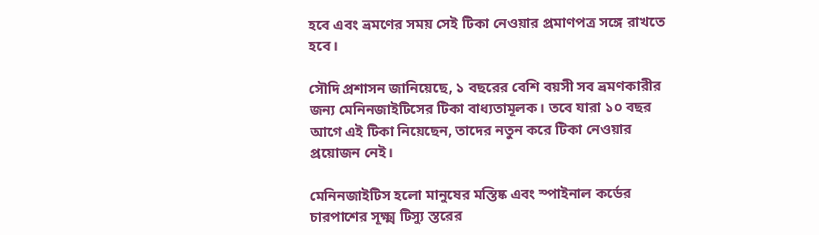হবে এবং ভ্রমণের সময় সেই টিকা নেওয়ার প্রমাণপত্র সঙ্গে রাখতে হবে।

সৌদি প্রশাসন জানিয়েছে, ১ বছরের বেশি বয়সী সব ভ্রমণকারীর জন্য মেনিনজাইটিসের টিকা বাধ্যতামূলক। তবে যারা ১০ বছর আগে এই টিকা নিয়েছেন, তাদের নতুন করে টিকা নেওয়ার প্রয়োজন নেই।

মেনিনজাইটিস হলো মানুষের মস্তিষ্ক এবং স্পাইনাল কর্ডের চারপাশের সূক্ষ্ম টিস্যু স্তরের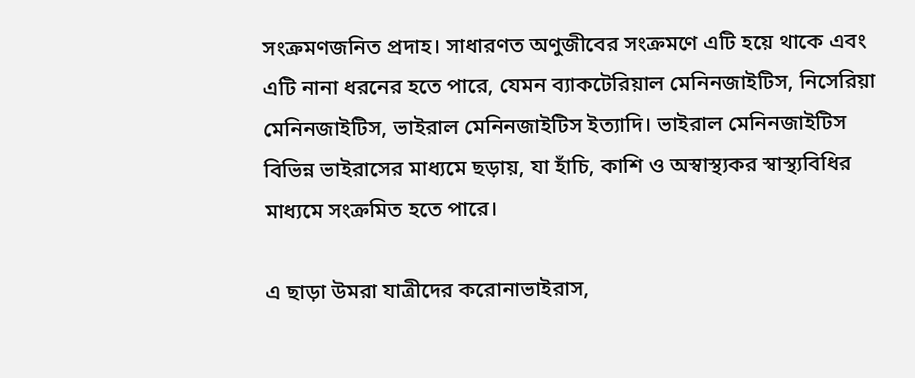সংক্রমণজনিত প্রদাহ। সাধারণত অণুজীবের সংক্রমণে এটি হয়ে থাকে এবং এটি নানা ধরনের হতে পারে, যেমন ব্যাকটেরিয়াল মেনিনজাইটিস, নিসেরিয়া মেনিনজাইটিস, ভাইরাল মেনিনজাইটিস ইত্যাদি। ভাইরাল মেনিনজাইটিস বিভিন্ন ভাইরাসের মাধ্যমে ছড়ায়, যা হাঁচি, কাশি ও অস্বাস্থ্যকর স্বাস্থ্যবিধির মাধ্যমে সংক্রমিত হতে পারে।

এ ছাড়া উমরা যাত্রীদের করোনাভাইরাস,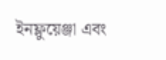ইনফ্লুয়েঞ্জা এবং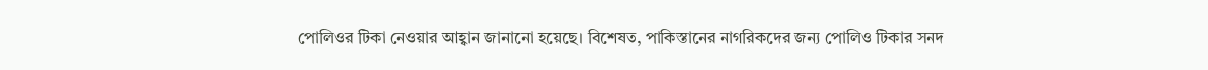পোলিওর টিকা নেওয়ার আহ্বান জানানো হয়েছে। বিশেষত, পাকিস্তানের নাগরিকদের জন্য পোলিও টিকার সনদ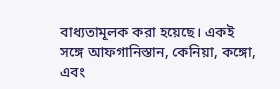বাধ্যতামূলক করা হয়েছে। একই সঙ্গে আফগানিস্তান, কেনিয়া, কঙ্গো, এবং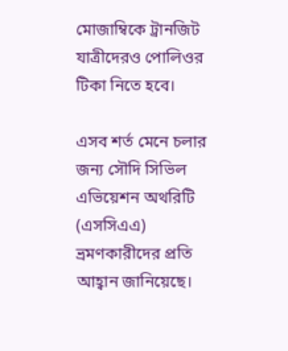মোজাম্বিকে ট্রানজিট যাত্রীদেরও পোলিওর টিকা নিতে হবে।

এসব শর্ত মেনে চলার জন্য সৌদি সিভিল এভিয়েশন অথরিটি (এসসিএএ) ভ্রমণকারীদের প্রতি আহ্বান জানিয়েছে।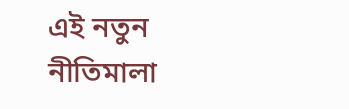এই নতুন নীতিমালা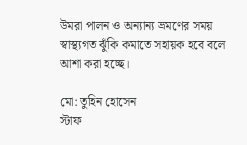উমরা পালন ও অন্যান্য ভ্রমণের সময় স্বাস্থ্যগত ঝুঁকি কমাতে সহায়ক হবে বলে আশা করা হচ্ছে।

মো: তুহিন হোসেন
স্টাফ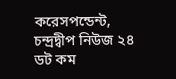করেসপন্ডেন্ট, চন্দ্রদ্বীপ নিউজ ২৪ ডট কম